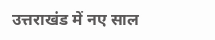उत्तराखंड में नए साल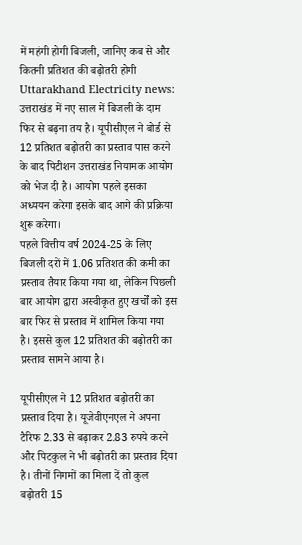में महंगी होगी बिजली, जानिए कब से और कितनी प्रतिशत की बढ़ोतरी होगी
Uttarakhand Electricity news: उत्तराखंड में नए साल में बिजली के दाम फिर से बढ़ना तय है। यूपीसीएल ने बोर्ड से 12 प्रतिशत बढ़ोतरी का प्रस्ताव पास करने के बाद पिटीशन उत्तराखंड नियामक आयोग को भेज दी है। आयोग पहले इसका अध्ययन करेगा इसके बाद आगे की प्रक्रिया शुरू करेगा।
पहले वित्तीय वर्ष 2024-25 के लिए बिजली दरों में 1.06 प्रतिशत की कमी का प्रस्ताव तैयार किया गया था, लेकिन पिछली बार आयोग द्वारा अस्वीकृत हुए खर्चों को इस बार फिर से प्रस्ताव में शामिल किया गया है। इससे कुल 12 प्रतिशत की बढ़ोतरी का प्रस्ताव सामने आया है।

यूपीसीएल ने 12 प्रतिशत बढ़ोतरी का प्रस्ताव दिया है। यूजेवीएनएल ने अपना टैरिफ 2.33 से बढ़ाकर 2.83 रुपये करने और पिटकुल ने भी बढ़ोतरी का प्रस्ताव दिया है। तीनों निगमों का मिला दें तो कुल बढ़ोतरी 15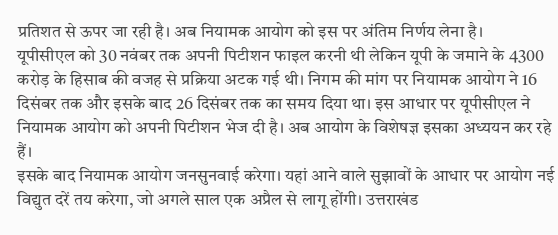प्रतिशत से ऊपर जा रही है। अब नियामक आयोग को इस पर अंतिम निर्णय लेना है।
यूपीसीएल को 30 नवंबर तक अपनी पिटीशन फाइल करनी थी लेकिन यूपी के जमाने के 4300 करोड़ के हिसाब की वजह से प्रक्रिया अटक गई थी। निगम की मांग पर नियामक आयोग ने 16 दिसंबर तक और इसके बाद 26 दिसंबर तक का समय दिया था। इस आधार पर यूपीसीएल ने नियामक आयोग को अपनी पिटीशन भेज दी है। अब आयोग के विशेषज्ञ इसका अध्ययन कर रहे हैं।
इसके बाद नियामक आयोग जनसुनवाई करेगा। यहां आने वाले सुझावों के आधार पर आयोग नई विद्युत दरें तय करेगा, जो अगले साल एक अप्रैल से लागू होंगी। उत्तराखंड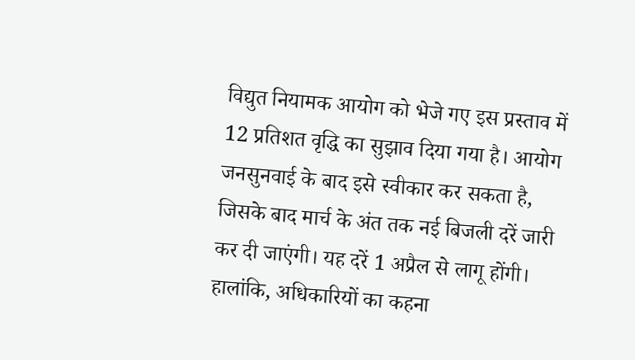विद्युत नियामक आयोग को भेजे गए इस प्रस्ताव में 12 प्रतिशत वृद्धि का सुझाव दिया गया है। आयोग जनसुनवाई के बाद इसे स्वीकार कर सकता है, जिसके बाद मार्च के अंत तक नई बिजली दरें जारी कर दी जाएंगी। यह दरें 1 अप्रैल से लागू होंगी। हालांकि, अधिकारियों का कहना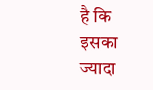है कि इसका ज्यादा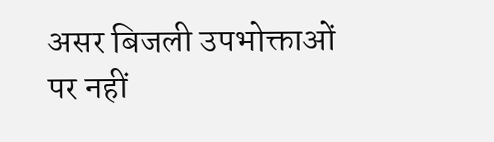असर बिजली उपभोक्ताओं पर नहीं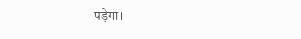पड़ेगा।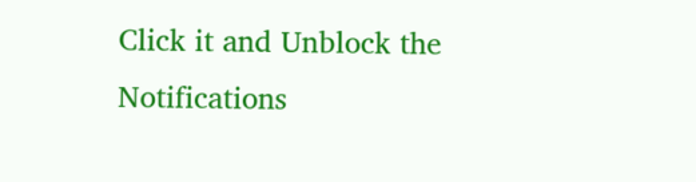Click it and Unblock the Notifications